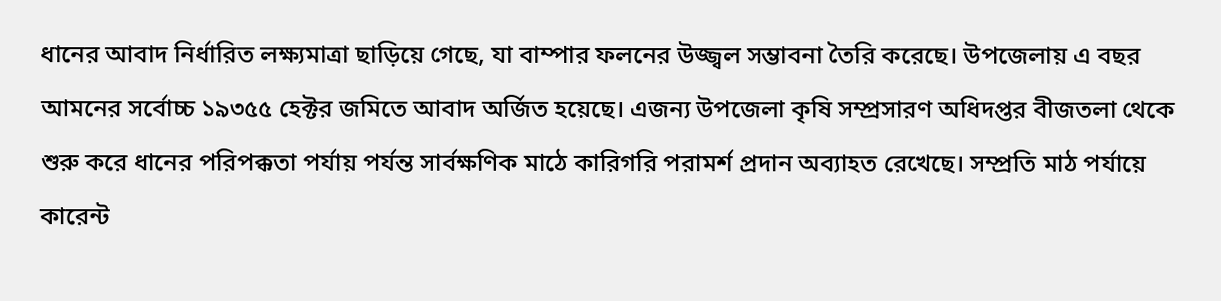ধানের আবাদ নির্ধারিত লক্ষ্যমাত্রা ছাড়িয়ে গেছে, যা বাম্পার ফলনের উজ্জ্বল সম্ভাবনা তৈরি করেছে। উপজেলায় এ বছর আমনের সর্বোচ্চ ১৯৩৫৫ হেক্টর জমিতে আবাদ অর্জিত হয়েছে। এজন্য উপজেলা কৃষি সম্প্রসারণ অধিদপ্তর বীজতলা থেকে শুরু করে ধানের পরিপক্কতা পর্যায় পর্যন্ত সার্বক্ষণিক মাঠে কারিগরি পরামর্শ প্রদান অব্যাহত রেখেছে। সম্প্রতি মাঠ পর্যায়ে কারেন্ট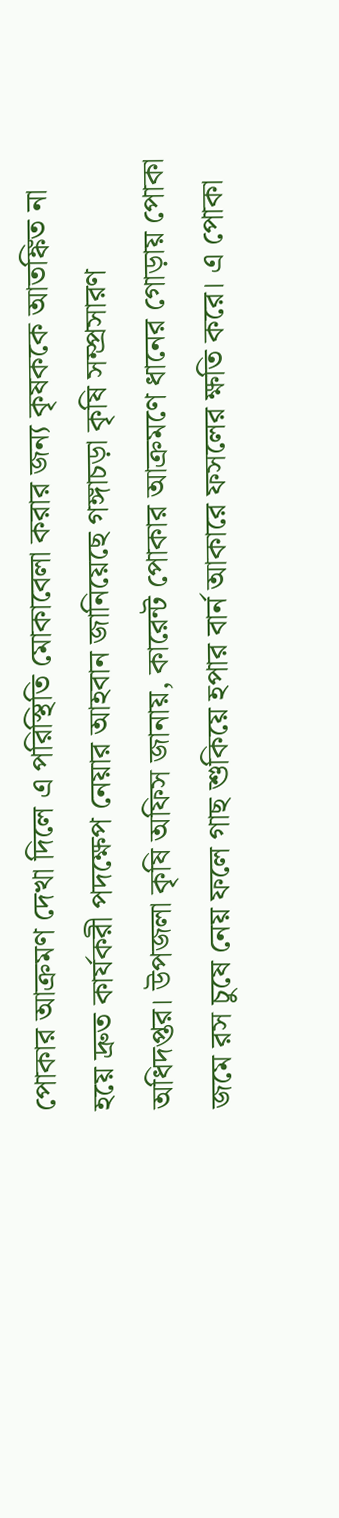পোকার আক্রমণ দেখা দিলে এ পরিস্থিতি মোকাবেলা করার জন্য কৃষককে আতঙ্কিত না হয়ে দ্রুত কার্যকরী পদক্ষেপ নেয়ার আহবান জানিয়েছে গঙ্গাচড়া কৃষি সম্প্রসারণ অধিদপ্তর। উপজলা কৃষি অফিস জানায়, কারেন্ট পোকার আক্রমণে ধানের গোড়ায় পোকা জমে রস চুষে নেয় ফলে গাছ শুকিয়ে হপার বার্ন আকারে ফসলের ক্ষতি করে। এ পোকা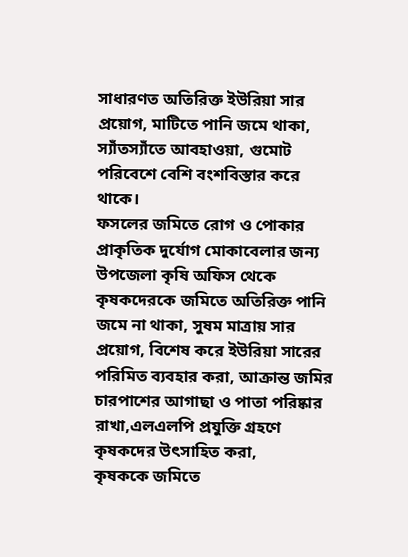সাধারণত অতিরিক্ত ইউরিয়া সার প্রয়োগ, মাটিতে পানি জমে থাকা, স্যাঁতস্যাঁতে আবহাওয়া, গুমোট পরিবেশে বেশি বংশবিস্তার করে থাকে।
ফসলের জমিতে রোগ ও পোকার প্রাকৃতিক দুর্যোগ মোকাবেলার জন্য উপজেলা কৃষি অফিস থেকে কৃষকদেরকে জমিতে অতিরিক্ত পানি জমে না থাকা, সুষম মাত্রায় সার প্রয়োগ, বিশেষ করে ইউরিয়া সারের পরিমিত ব্যবহার করা, আক্রান্ত জমির চারপাশের আগাছা ও পাতা পরিষ্কার রাখা,এলএলপি প্রযুক্তি গ্রহণে কৃষকদের উৎসাহিত করা,
কৃষককে জমিতে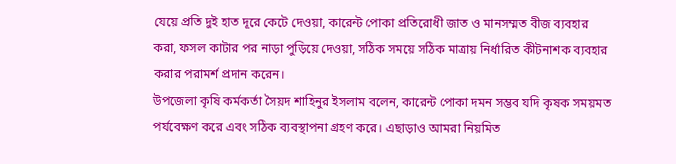যেয়ে প্রতি দুই হাত দূরে কেটে দেওয়া, কারেন্ট পোকা প্রতিরোধী জাত ও মানসম্মত বীজ ব্যবহার করা, ফসল কাটার পর নাড়া পুড়িয়ে দেওয়া, সঠিক সময়ে সঠিক মাত্রায় নির্ধারিত কীটনাশক ব্যবহার করার পরামর্শ প্রদান করেন।
উপজেলা কৃষি কর্মকর্তা সৈয়দ শাহিনুর ইসলাম বলেন, কারেন্ট পোকা দমন সম্ভব যদি কৃষক সময়মত পর্যবেক্ষণ করে এবং সঠিক ব্যবস্থাপনা গ্রহণ করে। এছাড়াও আমরা নিয়মিত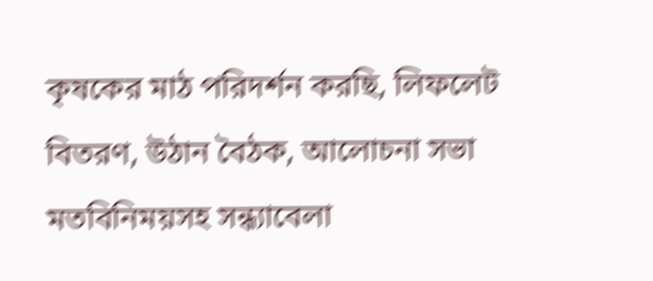কৃষকের মাঠ পরিদর্শন করছি, লিফলেট বিতরণ, উঠান বৈঠক, আলোচনা সভা মতবিনিময়সহ সন্ধ্যাবেলা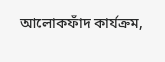আলোকফাঁদ কার্যক্রম,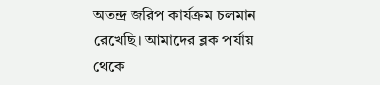অতন্দ্র জরিপ কার্যক্রম চলমান রেখেছি। আমাদের ব্লক পর্যায় থেকে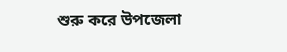শুরু করে উপজেলা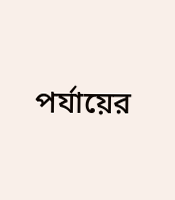পর্যায়ের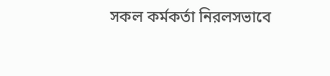সকল কর্মকর্তা নিরলসভাবে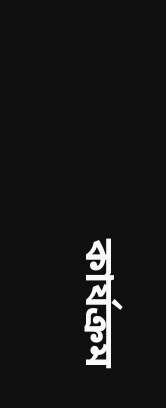কার্যক্রম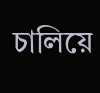চালিয়ে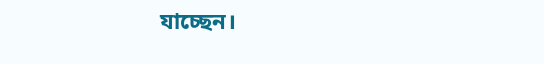যাচ্ছেন।